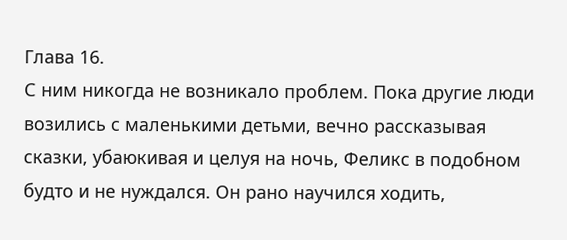Глава 16.
С ним никогда не возникало проблем. Пока другие люди возились с маленькими детьми, вечно рассказывая сказки, убаюкивая и целуя на ночь, Феликс в подобном будто и не нуждался. Он рано научился ходить,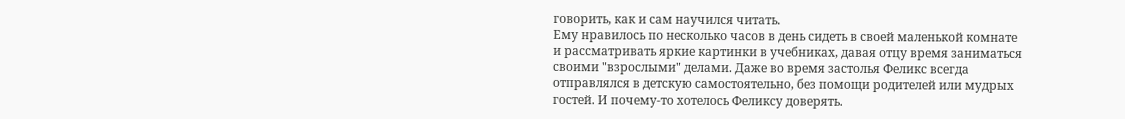говорить, как и сам научился читать.
Ему нравилось по несколько часов в день сидеть в своей маленькой комнате и рассматривать яркие картинки в учебниках, давая отцу время заниматься своими "взрослыми" делами. Даже во время застолья Феликс всегда отправлялся в детскую самостоятельно, без помощи родителей или мудрых гостей. И почему-то хотелось Феликсу доверять.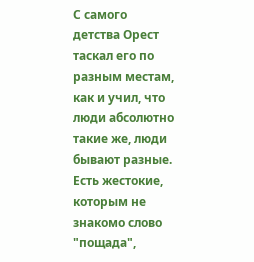С самого детства Орест таскал его по разным местам, как и учил, что люди абсолютно такие же, люди бывают разные. Есть жестокие, которым не знакомо слово "пощада",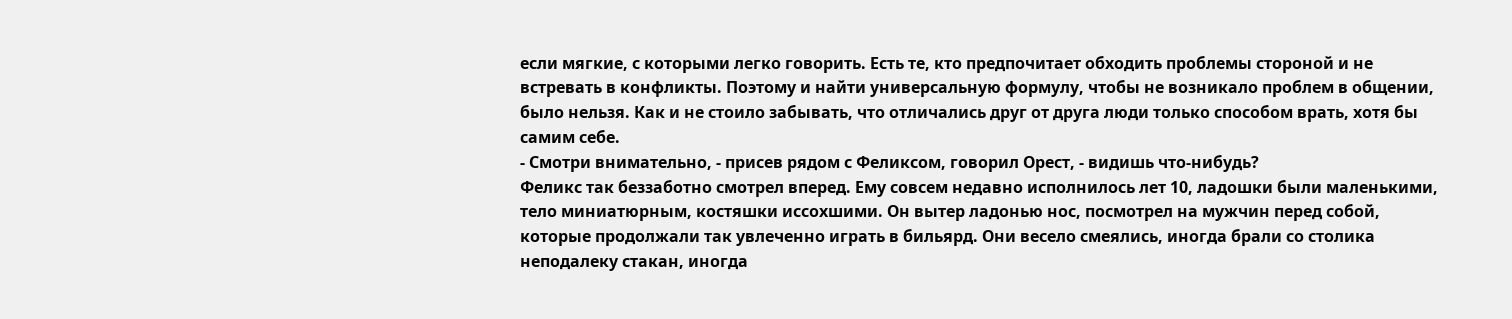если мягкие, с которыми легко говорить. Есть те, кто предпочитает обходить проблемы стороной и не встревать в конфликты. Поэтому и найти универсальную формулу, чтобы не возникало проблем в общении, было нельзя. Как и не стоило забывать, что отличались друг от друга люди только способом врать, хотя бы самим себе.
- Смотри внимательно, - присев рядом с Феликсом, говорил Орест, - видишь что-нибудь?
Феликс так беззаботно смотрел вперед. Ему совсем недавно исполнилось лет 10, ладошки были маленькими, тело миниатюрным, костяшки иссохшими. Он вытер ладонью нос, посмотрел на мужчин перед собой, которые продолжали так увлеченно играть в бильярд. Они весело смеялись, иногда брали со столика неподалеку стакан, иногда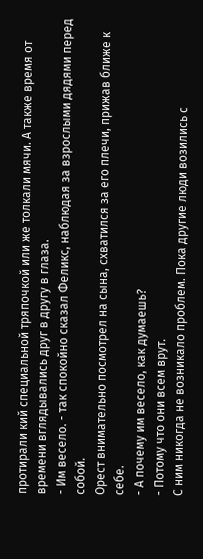протирали кий специальной тряпочкой или же толкали мячи. А также время от времени вглядывались друг в другу в глаза.
- Им весело. - так спокойно сказал Феликс, наблюдая за взрослыми дядями перед собой.
Орест внимательно посмотрел на сына, схватился за его плечи, прижав ближе к себе.
- А почему им весело, как думаешь?
- Потому что они всем врут.
С ним никогда не возникало проблем. Пока другие люди возились с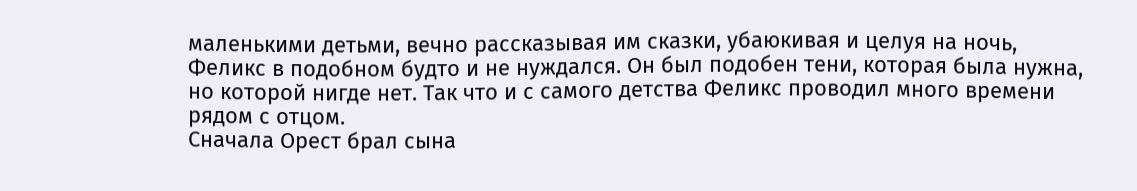маленькими детьми, вечно рассказывая им сказки, убаюкивая и целуя на ночь, Феликс в подобном будто и не нуждался. Он был подобен тени, которая была нужна, но которой нигде нет. Так что и с самого детства Феликс проводил много времени рядом с отцом.
Сначала Орест брал сына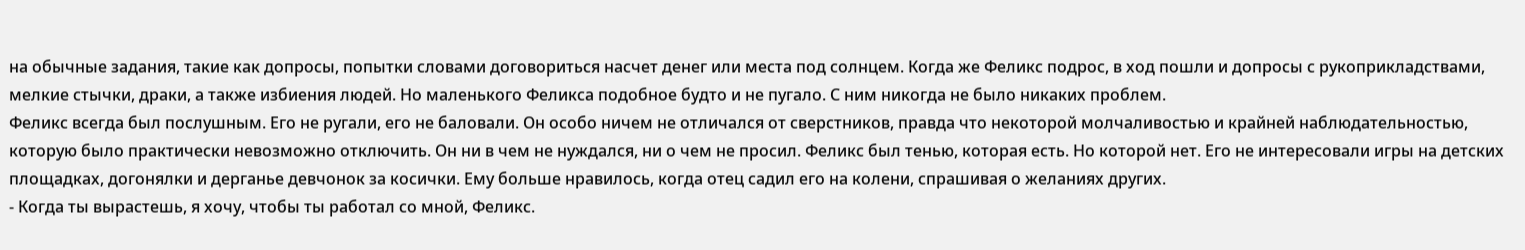на обычные задания, такие как допросы, попытки словами договориться насчет денег или места под солнцем. Когда же Феликс подрос, в ход пошли и допросы с рукоприкладствами, мелкие стычки, драки, а также избиения людей. Но маленького Феликса подобное будто и не пугало. С ним никогда не было никаких проблем.
Феликс всегда был послушным. Его не ругали, его не баловали. Он особо ничем не отличался от сверстников, правда что некоторой молчаливостью и крайней наблюдательностью, которую было практически невозможно отключить. Он ни в чем не нуждался, ни о чем не просил. Феликс был тенью, которая есть. Но которой нет. Его не интересовали игры на детских площадках, догонялки и дерганье девчонок за косички. Ему больше нравилось, когда отец садил его на колени, спрашивая о желаниях других.
- Когда ты вырастешь, я хочу, чтобы ты работал со мной, Феликс.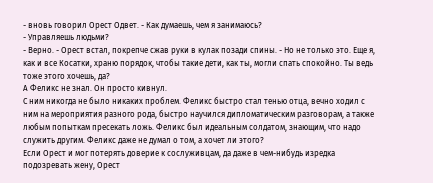- вновь говорил Орест Одвет. - Как думаешь, чем я занимаюсь?
- Управляешь людьми?
- Верно. - Орест встал, покрепче сжав руки в кулак позади спины. - Но не только это. Еще я, как и все Косатки, храню порядок, чтобы такие дети, как ты, могли спать спокойно. Ты ведь тоже этого хочешь, да?
А Феликс не знал. Он просто кивнул.
С ним никогда не было никаких проблем. Феликс быстро стал тенью отца, вечно ходил с ним на мероприятия разного рода, быстро научился дипломатическим разговорам, а также любым попыткам пресекать ложь. Феликс был идеальным солдатом, знающим, что надо служить другим. Феликс даже не думал о том, а хочет ли этого?
Если Орест и мог потерять доверие к сослуживцам, да даже в чем-нибудь изредка подозревать жену, Орест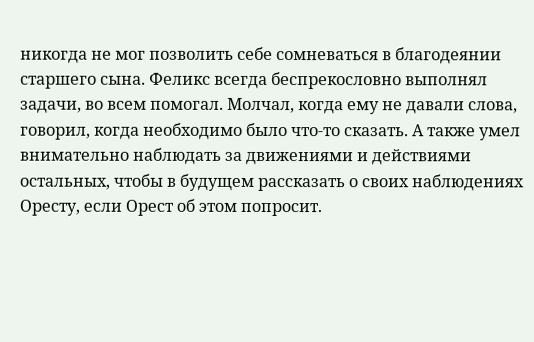никогда не мог позволить себе сомневаться в благодеянии старшего сына. Феликс всегда беспрекословно выполнял задачи, во всем помогал. Молчал, когда ему не давали слова, говорил, когда необходимо было что-то сказать. А также умел внимательно наблюдать за движениями и действиями остальных, чтобы в будущем рассказать о своих наблюдениях Оресту, если Орест об этом попросит.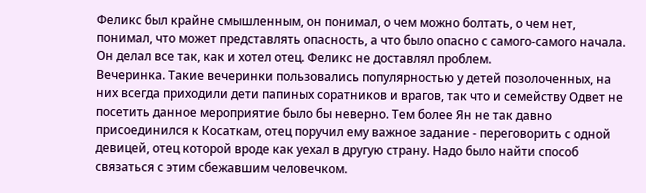Феликс был крайне смышленным, он понимал, о чем можно болтать, о чем нет, понимал, что может представлять опасность, а что было опасно с самого-самого начала. Он делал все так, как и хотел отец. Феликс не доставлял проблем.
Вечеринка. Такие вечеринки пользовались популярностью у детей позолоченных, на них всегда приходили дети папиных соратников и врагов, так что и семейству Одвет не посетить данное мероприятие было бы неверно. Тем более Ян не так давно присоединился к Косаткам, отец поручил ему важное задание - переговорить с одной девицей, отец которой вроде как уехал в другую страну. Надо было найти способ связаться с этим сбежавшим человечком.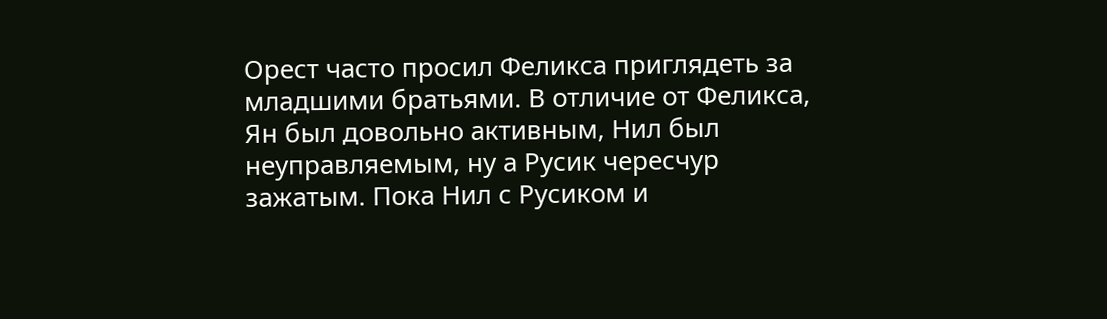Орест часто просил Феликса приглядеть за младшими братьями. В отличие от Феликса, Ян был довольно активным, Нил был неуправляемым, ну а Русик чересчур зажатым. Пока Нил с Русиком и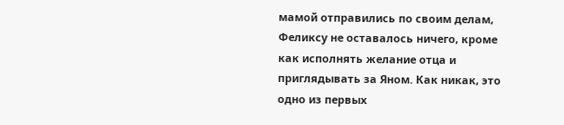мамой отправились по своим делам, Феликсу не оставалось ничего, кроме как исполнять желание отца и приглядывать за Яном. Как никак, это одно из первых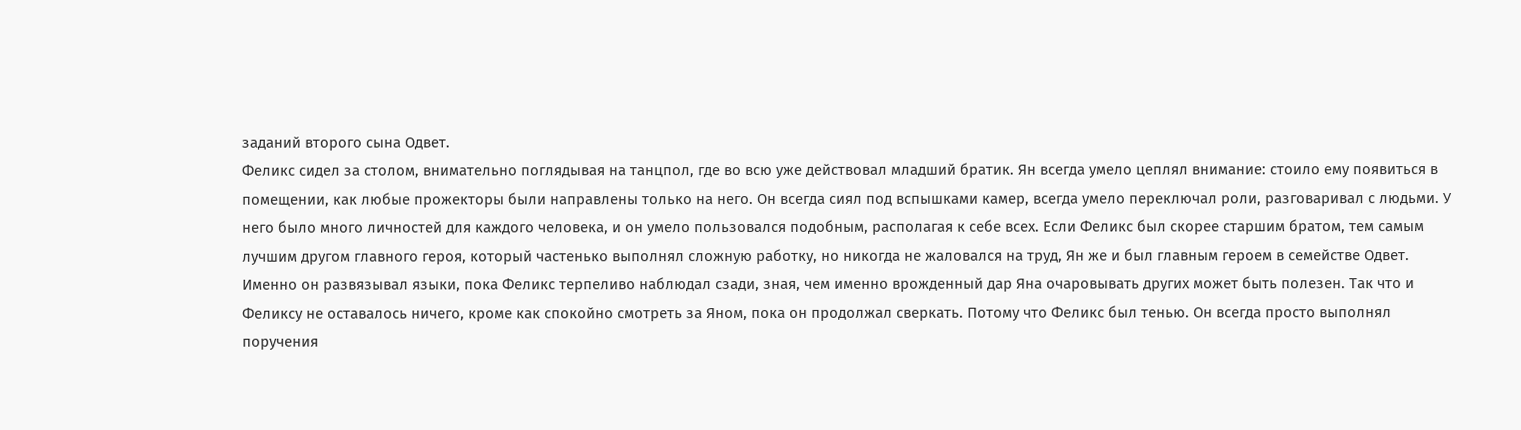заданий второго сына Одвет.
Феликс сидел за столом, внимательно поглядывая на танцпол, где во всю уже действовал младший братик. Ян всегда умело цеплял внимание: стоило ему появиться в помещении, как любые прожекторы были направлены только на него. Он всегда сиял под вспышками камер, всегда умело переключал роли, разговаривал с людьми. У него было много личностей для каждого человека, и он умело пользовался подобным, располагая к себе всех. Если Феликс был скорее старшим братом, тем самым лучшим другом главного героя, который частенько выполнял сложную работку, но никогда не жаловался на труд, Ян же и был главным героем в семействе Одвет. Именно он развязывал языки, пока Феликс терпеливо наблюдал сзади, зная, чем именно врожденный дар Яна очаровывать других может быть полезен. Так что и Феликсу не оставалось ничего, кроме как спокойно смотреть за Яном, пока он продолжал сверкать. Потому что Феликс был тенью. Он всегда просто выполнял поручения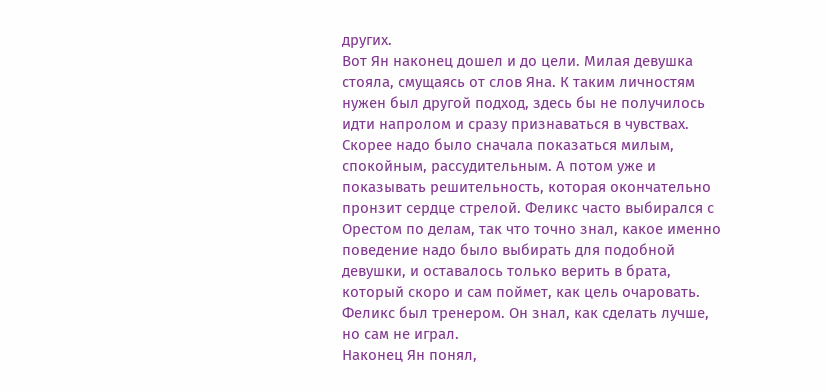других.
Вот Ян наконец дошел и до цели. Милая девушка стояла, смущаясь от слов Яна. К таким личностям нужен был другой подход, здесь бы не получилось идти напролом и сразу признаваться в чувствах. Скорее надо было сначала показаться милым, спокойным, рассудительным. А потом уже и показывать решительность, которая окончательно пронзит сердце стрелой. Феликс часто выбирался с Орестом по делам, так что точно знал, какое именно поведение надо было выбирать для подобной девушки, и оставалось только верить в брата, который скоро и сам поймет, как цель очаровать. Феликс был тренером. Он знал, как сделать лучше, но сам не играл.
Наконец Ян понял,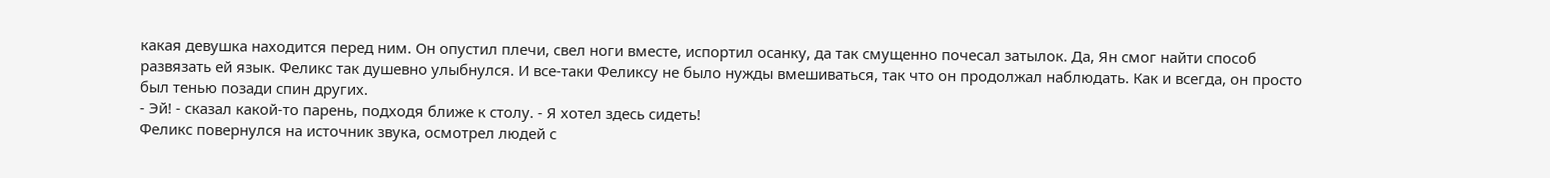какая девушка находится перед ним. Он опустил плечи, свел ноги вместе, испортил осанку, да так смущенно почесал затылок. Да, Ян смог найти способ развязать ей язык. Феликс так душевно улыбнулся. И все-таки Феликсу не было нужды вмешиваться, так что он продолжал наблюдать. Как и всегда, он просто был тенью позади спин других.
- Эй! - сказал какой-то парень, подходя ближе к столу. - Я хотел здесь сидеть!
Феликс повернулся на источник звука, осмотрел людей с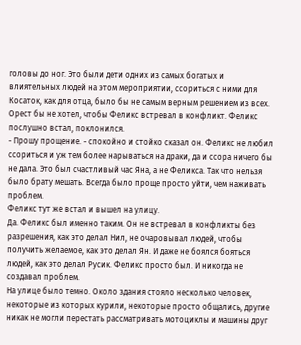головы до ног. Это были дети одних из самых богатых и влиятельных людей на этом мероприятии, ссориться с ними для Косаток, как для отца, было бы не самым верным решением из всех. Орест бы не хотел, чтобы Феликс встревал в конфликт. Феликс послушно встал, поклонился.
- Прошу прощение. - спокойно и стойко сказал он. Феликс не любил ссориться и уж тем более нарываться на драки, да и ссора ничего бы не дала. Это был счастливый час Яна, а не Феликса. Так что нельзя было брату мешать. Всегда было проще просто уйти, чем наживать проблем.
Феликс тут же встал и вышел на улицу.
Да. Феликс был именно таким. Он не встревал в конфликты без разрешения, как это делал Нил, не очаровывал людей, чтобы получить желаемое, как это делал Ян. И даже не боялся бояться людей, как это делал Русик. Феликс просто был. И никогда не создавал проблем.
На улице было темно. Около здания стояло несколько человек, некоторые из которых курили, некоторые просто общались, другие никак не могли перестать рассматривать мотоциклы и машины друг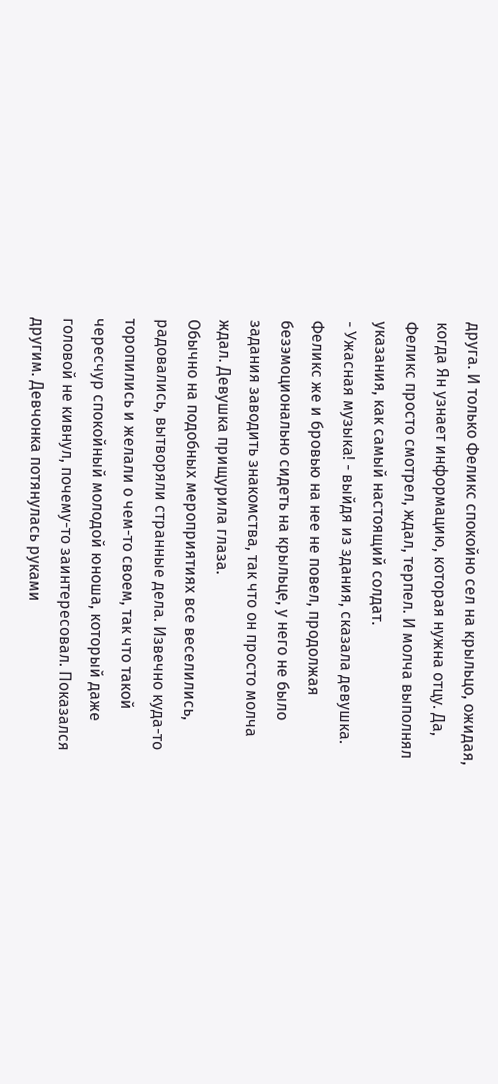друга. И только Феликс спокойно сел на крыльцо, ожидая, когда Ян узнает информацию, которая нужна отцу. Да, Феликс просто смотрел, ждал, терпел. И молча выполнял указания, как самый настоящий солдат.
- Ужасная музыка! - выйдя из здания, сказала девушка. Феликс же и бровью на нее не повел, продолжая безэмоционально сидеть на крыльце, у него не было задания заводить знакомства, так что он просто молча ждал. Девушка прищурила глаза.
Обычно на подобных мероприятиях все веселились, радовались, вытворяли странные дела. Извечно куда-то торопились и желали о чем-то своем, так что такой чересчур спокойный молодой юноша, который даже головой не кивнул, почему-то заинтересовал. Показался другим. Девчонка потянулась руками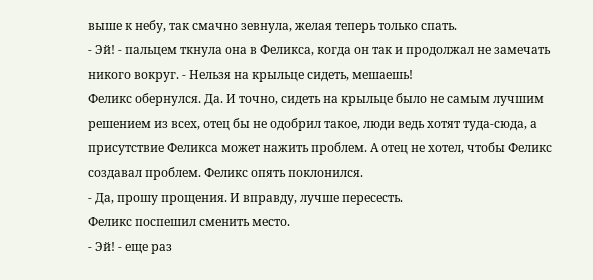выше к небу, так смачно зевнула, желая теперь только спать.
- Эй! - пальцем ткнула она в Феликса, когда он так и продолжал не замечать никого вокруг. - Нельзя на крыльце сидеть, мешаешь!
Феликс обернулся. Да. И точно, сидеть на крыльце было не самым лучшим решением из всех, отец бы не одобрил такое, люди ведь хотят туда-сюда, а присутствие Феликса может нажить проблем. А отец не хотел, чтобы Феликс создавал проблем. Феликс опять поклонился.
- Да, прошу прощения. И вправду, лучше пересесть.
Феликс поспешил сменить место.
- Эй! - еще раз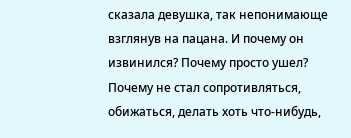сказала девушка, так непонимающе взглянув на пацана. И почему он извинился? Почему просто ушел? Почему не стал сопротивляться, обижаться, делать хоть что-нибудь,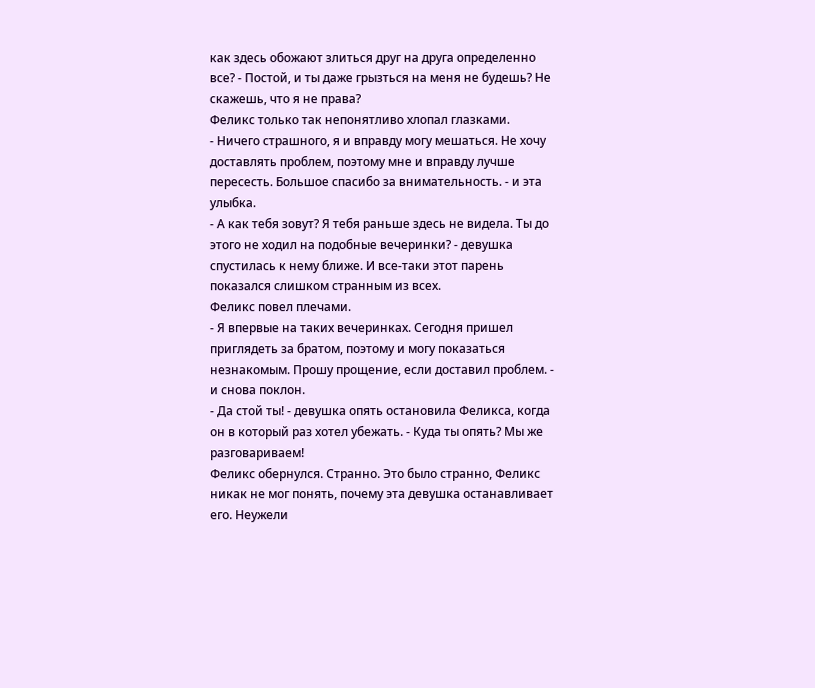как здесь обожают злиться друг на друга определенно все? - Постой, и ты даже грызться на меня не будешь? Не скажешь, что я не права?
Феликс только так непонятливо хлопал глазками.
- Ничего страшного, я и вправду могу мешаться. Не хочу доставлять проблем, поэтому мне и вправду лучше пересесть. Большое спасибо за внимательность. - и эта улыбка.
- А как тебя зовут? Я тебя раньше здесь не видела. Ты до этого не ходил на подобные вечеринки? - девушка спустилась к нему ближе. И все-таки этот парень показался слишком странным из всех.
Феликс повел плечами.
- Я впервые на таких вечеринках. Сегодня пришел приглядеть за братом, поэтому и могу показаться незнакомым. Прошу прощение, если доставил проблем. - и снова поклон.
- Да стой ты! - девушка опять остановила Феликса, когда он в который раз хотел убежать. - Куда ты опять? Мы же разговариваем!
Феликс обернулся. Странно. Это было странно, Феликс никак не мог понять, почему эта девушка останавливает его. Неужели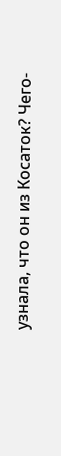узнала, что он из Косаток? Чего-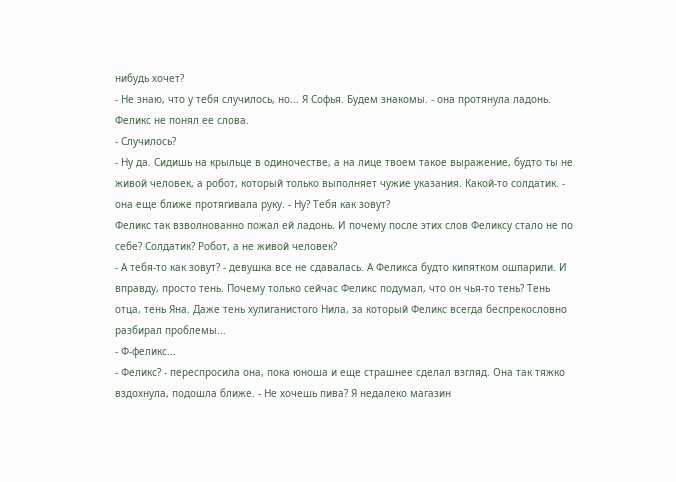нибудь хочет?
- Не знаю, что у тебя случилось, но... Я Софья. Будем знакомы. - она протянула ладонь.
Феликс не понял ее слова.
- Случилось?
- Ну да. Сидишь на крыльце в одиночестве, а на лице твоем такое выражение, будто ты не живой человек, а робот, который только выполняет чужие указания. Какой-то солдатик. - она еще ближе протягивала руку. - Ну? Тебя как зовут?
Феликс так взволнованно пожал ей ладонь. И почему после этих слов Феликсу стало не по себе? Солдатик? Робот, а не живой человек?
- А тебя-то как зовут? - девушка все не сдавалась. А Феликса будто кипятком ошпарили. И вправду, просто тень. Почему только сейчас Феликс подумал, что он чья-то тень? Тень отца, тень Яна. Даже тень хулиганистого Нила, за который Феликс всегда беспрекословно разбирал проблемы...
- Ф-феликс...
- Феликс? - переспросила она, пока юноша и еще страшнее сделал взгляд. Она так тяжко вздохнула, подошла ближе. - Не хочешь пива? Я недалеко магазин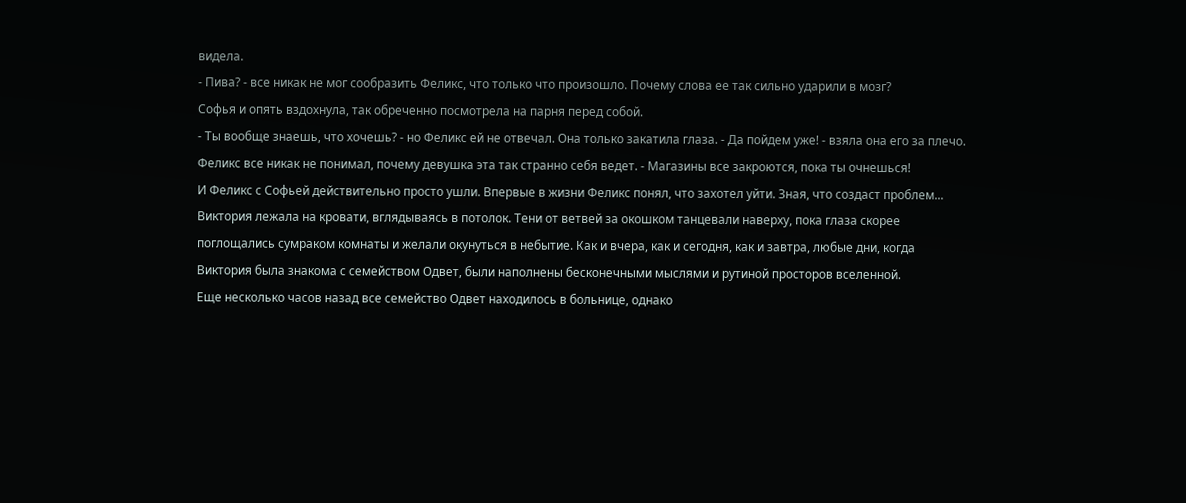видела.
- Пива? - все никак не мог сообразить Феликс, что только что произошло. Почему слова ее так сильно ударили в мозг?
Софья и опять вздохнула, так обреченно посмотрела на парня перед собой.
- Ты вообще знаешь, что хочешь? - но Феликс ей не отвечал. Она только закатила глаза. - Да пойдем уже! - взяла она его за плечо. Феликс все никак не понимал, почему девушка эта так странно себя ведет. - Магазины все закроются, пока ты очнешься!
И Феликс с Софьей действительно просто ушли. Впервые в жизни Феликс понял, что захотел уйти. Зная, что создаст проблем...
Виктория лежала на кровати, вглядываясь в потолок. Тени от ветвей за окошком танцевали наверху, пока глаза скорее поглощались сумраком комнаты и желали окунуться в небытие. Как и вчера, как и сегодня, как и завтра, любые дни, когда Виктория была знакома с семейством Одвет, были наполнены бесконечными мыслями и рутиной просторов вселенной.
Еще несколько часов назад все семейство Одвет находилось в больнице, однако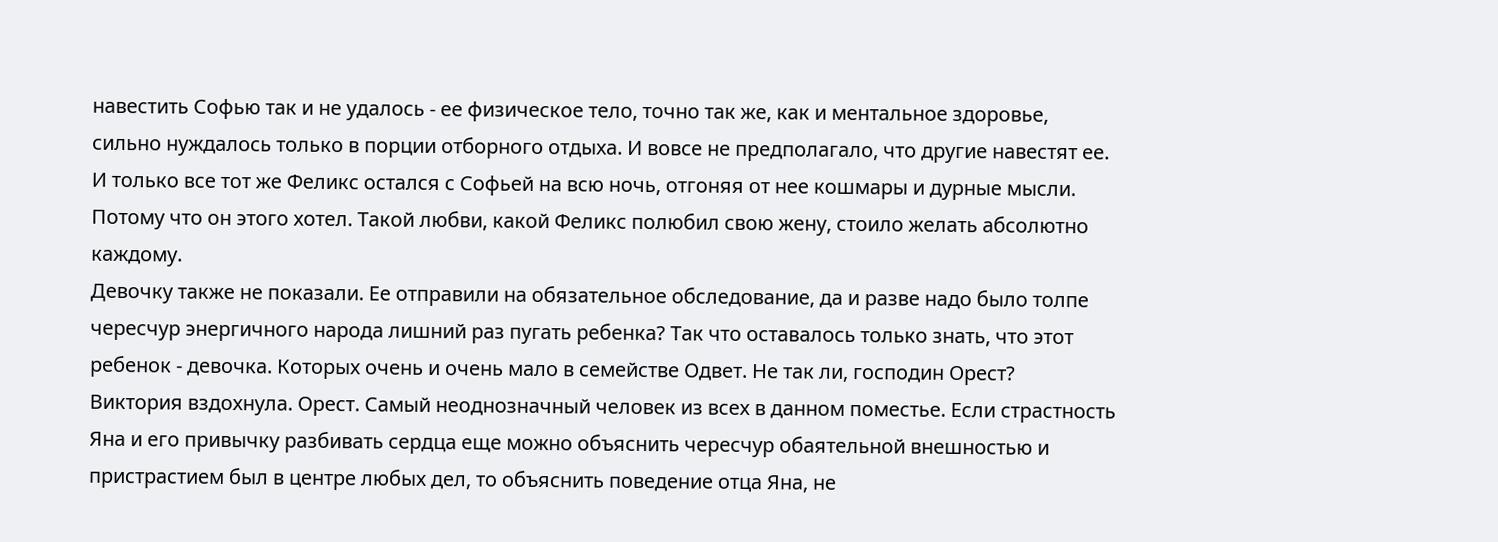навестить Софью так и не удалось - ее физическое тело, точно так же, как и ментальное здоровье, сильно нуждалось только в порции отборного отдыха. И вовсе не предполагало, что другие навестят ее. И только все тот же Феликс остался с Софьей на всю ночь, отгоняя от нее кошмары и дурные мысли. Потому что он этого хотел. Такой любви, какой Феликс полюбил свою жену, стоило желать абсолютно каждому.
Девочку также не показали. Ее отправили на обязательное обследование, да и разве надо было толпе чересчур энергичного народа лишний раз пугать ребенка? Так что оставалось только знать, что этот ребенок - девочка. Которых очень и очень мало в семействе Одвет. Не так ли, господин Орест?
Виктория вздохнула. Орест. Самый неоднозначный человек из всех в данном поместье. Если страстность Яна и его привычку разбивать сердца еще можно объяснить чересчур обаятельной внешностью и пристрастием был в центре любых дел, то объяснить поведение отца Яна, не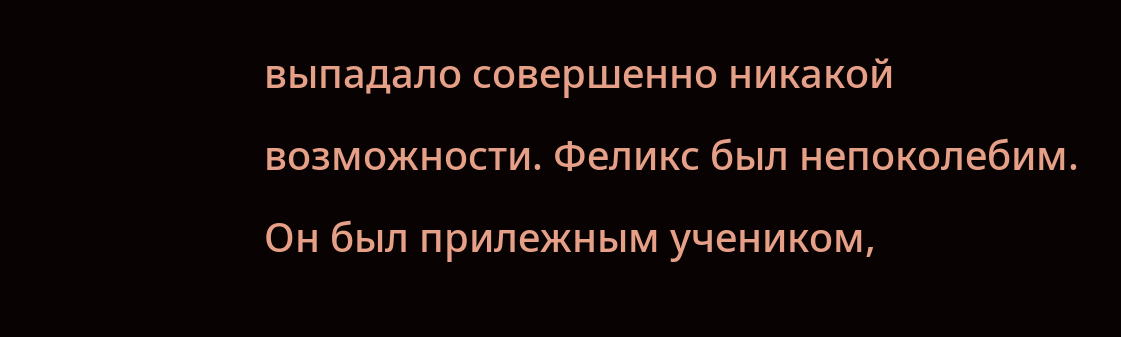выпадало совершенно никакой возможности. Феликс был непоколебим. Он был прилежным учеником,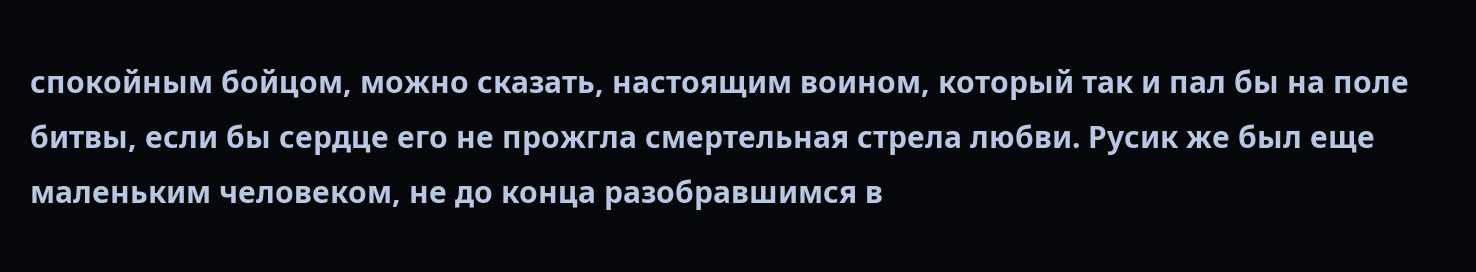спокойным бойцом, можно сказать, настоящим воином, который так и пал бы на поле битвы, если бы сердце его не прожгла смертельная стрела любви. Русик же был еще маленьким человеком, не до конца разобравшимся в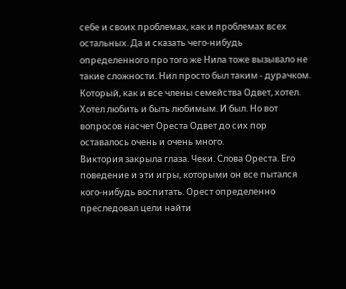себе и своих проблемах, как и проблемах всех остальных. Да и сказать чего-нибудь определенного про того же Нила тоже вызывало не такие сложности. Нил просто был таким - дурачком. Который, как и все члены семейства Одвет, хотел. Хотел любить и быть любимым. И был. Но вот вопросов насчет Ореста Одвет до сих пор оставалось очень и очень много.
Виктория закрыла глаза. Чеки. Слова Ореста. Его поведение и эти игры, которыми он все пытался кого-нибудь воспитать. Орест определенно преследовал цели найти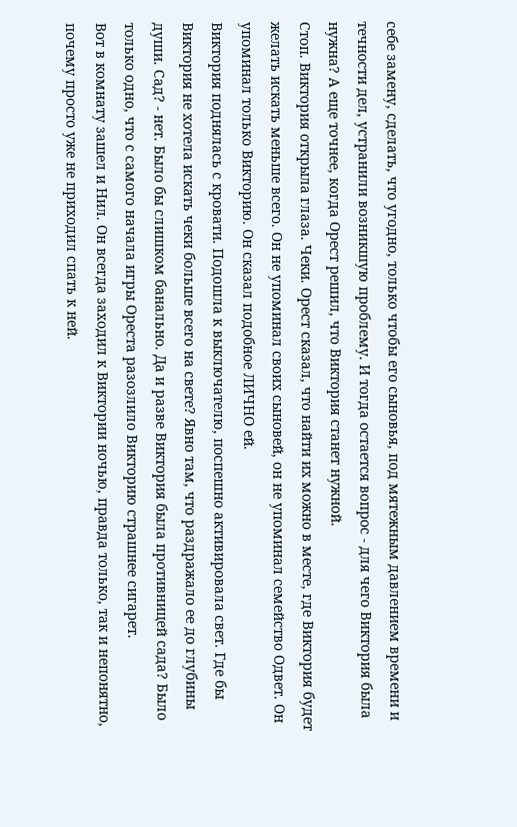себе замену, сделать, что угодно, только чтобы его сыновья, под мятежным давлением времени и течности дел, устранили возникшую проблему. И тогда остается вопрос - для чего Виктория была нужна? А еще точнее, когда Орест решил, что Виктория станет нужной.
Стоп. Виктория открыла глаза. Чеки. Орест сказал, что найти их можно в месте, где Виктория будет желать искать меньше всего. Он не упоминал своих сыновей, он не упоминал семейство Одвет. Он упоминал только Викторию. Он сказал подобное ЛИЧНО ей.
Виктория поднялась с кровати. Подошла к выключателю, поспешно активировала свет. Где бы Виктория не хотела искать чеки больше всего на свете? Явно там, что раздражало ее до глубины души. Сад? - нет. Было бы слишком банально. Да и разве Виктория была противницей сада? Было только одно, что с самого начала игры Ореста разозлило Викторию страшнее сигарет.
Вот в комнату зашел и Нил. Он всегда заходил к Виктории ночью, правда только, так и непонятно, почему просто уже не приходил спать к ней.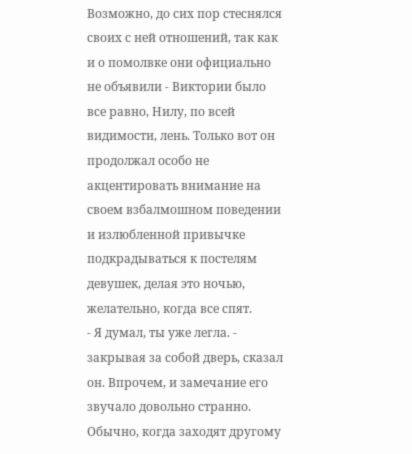Возможно, до сих пор стеснялся своих с ней отношений, так как и о помолвке они официально не объявили - Виктории было все равно, Нилу, по всей видимости, лень. Только вот он продолжал особо не акцентировать внимание на своем взбалмошном поведении и излюбленной привычке подкрадываться к постелям девушек, делая это ночью, желательно, когда все спят.
- Я думал, ты уже легла. - закрывая за собой дверь, сказал он. Впрочем, и замечание его звучало довольно странно. Обычно, когда заходят другому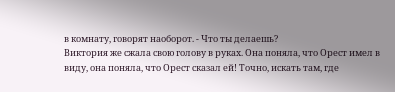в комнату, говорят наоборот. - Что ты делаешь?
Виктория же сжала свою голову в руках. Она поняла, что Орест имел в виду, она поняла, что Орест сказал ей! Точно, искать там, где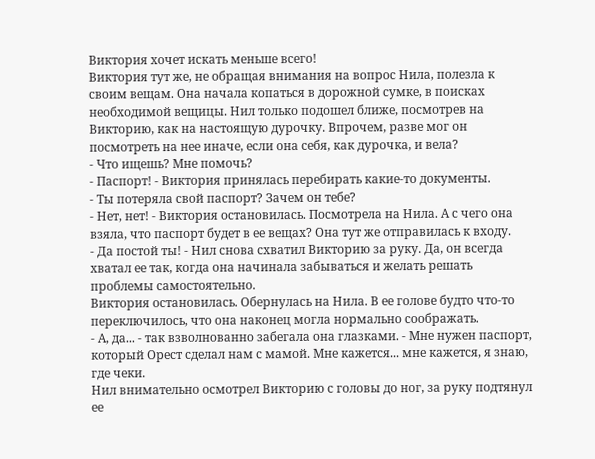Виктория хочет искать меньше всего!
Виктория тут же, не обращая внимания на вопрос Нила, полезла к своим вещам. Она начала копаться в дорожной сумке, в поисках необходимой вещицы. Нил только подошел ближе, посмотрев на Викторию, как на настоящую дурочку. Впрочем, разве мог он посмотреть на нее иначе, если она себя, как дурочка, и вела?
- Что ищешь? Мне помочь?
- Паспорт! - Виктория принялась перебирать какие-то документы.
- Ты потеряла свой паспорт? Зачем он тебе?
- Нет, нет! - Виктория остановилась. Посмотрела на Нила. А с чего она взяла, что паспорт будет в ее вещах? Она тут же отправилась к входу.
- Да постой ты! - Нил снова схватил Викторию за руку. Да, он всегда хватал ее так, когда она начинала забываться и желать решать проблемы самостоятельно.
Виктория остановилась. Обернулась на Нила. В ее голове будто что-то переключилось, что она наконец могла нормально соображать.
- А, да... - так взволнованно забегала она глазками. - Мне нужен паспорт, который Орест сделал нам с мамой. Мне кажется... мне кажется, я знаю, где чеки.
Нил внимательно осмотрел Викторию с головы до ног, за руку подтянул ее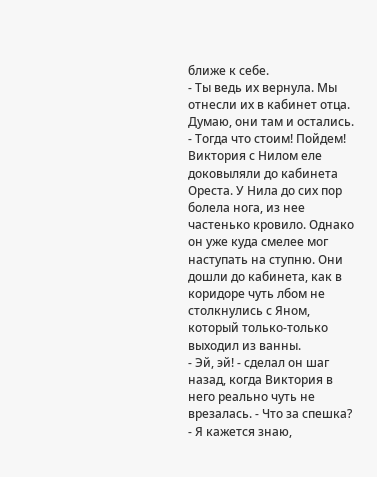ближе к себе.
- Ты ведь их вернула. Мы отнесли их в кабинет отца. Думаю, они там и остались.
- Тогда что стоим! Пойдем!
Виктория с Нилом еле доковыляли до кабинета Ореста. У Нила до сих пор болела нога, из нее частенько кровило. Однако он уже куда смелее мог наступать на ступню. Они дошли до кабинета, как в коридоре чуть лбом не столкнулись с Яном, который только-только выходил из ванны.
- Эй, эй! - сделал он шаг назад, когда Виктория в него реально чуть не врезалась. - Что за спешка?
- Я кажется знаю,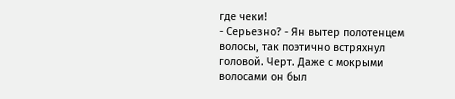где чеки!
- Серьезно? - Ян вытер полотенцем волосы, так поэтично встряхнул головой. Черт. Даже с мокрыми волосами он был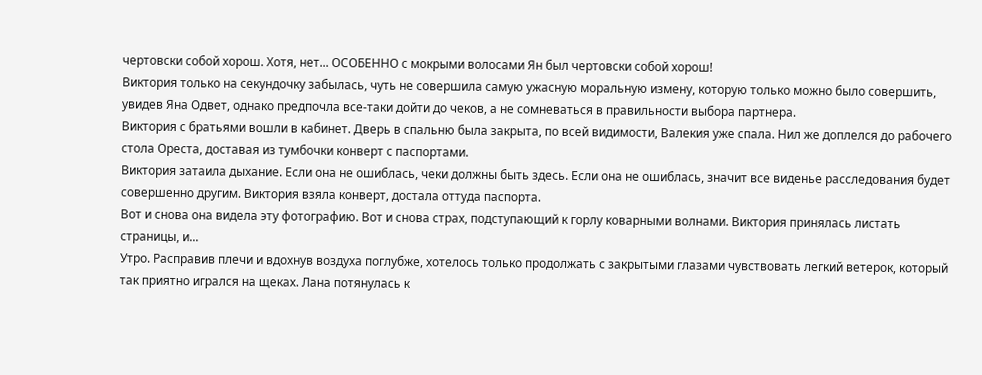чертовски собой хорош. Хотя, нет... ОСОБЕННО с мокрыми волосами Ян был чертовски собой хорош!
Виктория только на секундочку забылась, чуть не совершила самую ужасную моральную измену, которую только можно было совершить, увидев Яна Одвет, однако предпочла все-таки дойти до чеков, а не сомневаться в правильности выбора партнера.
Виктория с братьями вошли в кабинет. Дверь в спальню была закрыта, по всей видимости, Валекия уже спала. Нил же доплелся до рабочего стола Ореста, доставая из тумбочки конверт с паспортами.
Виктория затаила дыхание. Если она не ошиблась, чеки должны быть здесь. Если она не ошиблась, значит все виденье расследования будет совершенно другим. Виктория взяла конверт, достала оттуда паспорта.
Вот и снова она видела эту фотографию. Вот и снова страх, подступающий к горлу коварными волнами. Виктория принялась листать страницы, и...
Утро. Расправив плечи и вдохнув воздуха поглубже, хотелось только продолжать с закрытыми глазами чувствовать легкий ветерок, который так приятно игрался на щеках. Лана потянулась к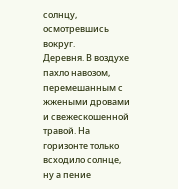солнцу, осмотревшись вокруг.
Деревня. В воздухе пахло навозом, перемешанным с жжеными дровами и свежескошенной травой. На горизонте только всходило солнце, ну а пение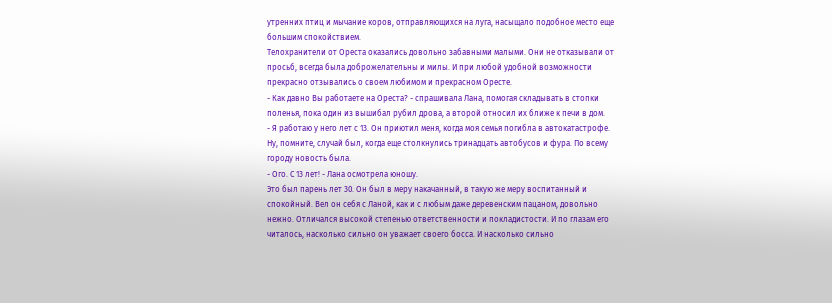утренних птиц и мычание коров, отправляющихся на луга, насыщало подобное место еще большим спокойствием.
Телохранители от Ореста оказались довольно забавными малыми. Они не отказывали от просьб, всегда была доброжелательны и милы. И при любой удобной возможности прекрасно отзывались о своем любимом и прекрасном Оресте.
- Как давно Вы работаете на Ореста? - спрашивала Лана, помогая складывать в стопки поленья, пока один из вышибал рубил дрова, а второй относил их ближе к печи в дом.
- Я работаю у него лет с 13. Он приютил меня, когда моя семья погибла в автокатастрофе. Ну, помните, случай был, когда еще столкнулись тринадцать автобусов и фура. По всему городу новость была.
- Ого. С 13 лет! - Лана осмотрела юношу.
Это был парень лет 30. Он был в меру накачанный, в такую же меру воспитанный и спокойный. Вел он себя с Ланой, как и с любым даже деревенским пацаном, довольно нежно. Отличался высокой степенью ответственности и покладистости. И по глазам его читалось, насколько сильно он уважает своего босса. И насколько сильно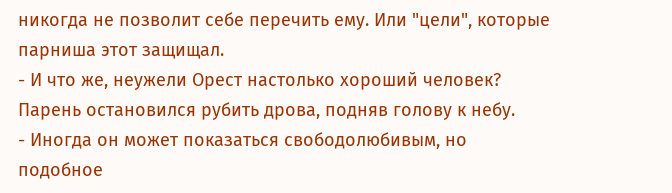никогда не позволит себе перечить ему. Или "цели", которые парниша этот защищал.
- И что же, неужели Орест настолько хороший человек?
Парень остановился рубить дрова, подняв голову к небу.
- Иногда он может показаться свободолюбивым, но подобное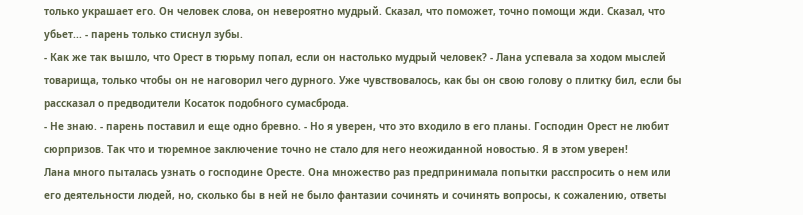только украшает его. Он человек слова, он невероятно мудрый. Сказал, что поможет, точно помощи жди. Сказал, что убьет... - парень только стиснул зубы.
- Как же так вышло, что Орест в тюрьму попал, если он настолько мудрый человек? - Лана успевала за ходом мыслей товарища, только чтобы он не наговорил чего дурного. Уже чувствовалось, как бы он свою голову о плитку бил, если бы рассказал о предводители Косаток подобного сумасброда.
- Не знаю. - парень поставил и еще одно бревно. - Но я уверен, что это входило в его планы. Господин Орест не любит сюрпризов. Так что и тюремное заключение точно не стало для него неожиданной новостью. Я в этом уверен!
Лана много пыталась узнать о господине Оресте. Она множество раз предпринимала попытки расспросить о нем или его деятельности людей, но, сколько бы в ней не было фантазии сочинять и сочинять вопросы, к сожалению, ответы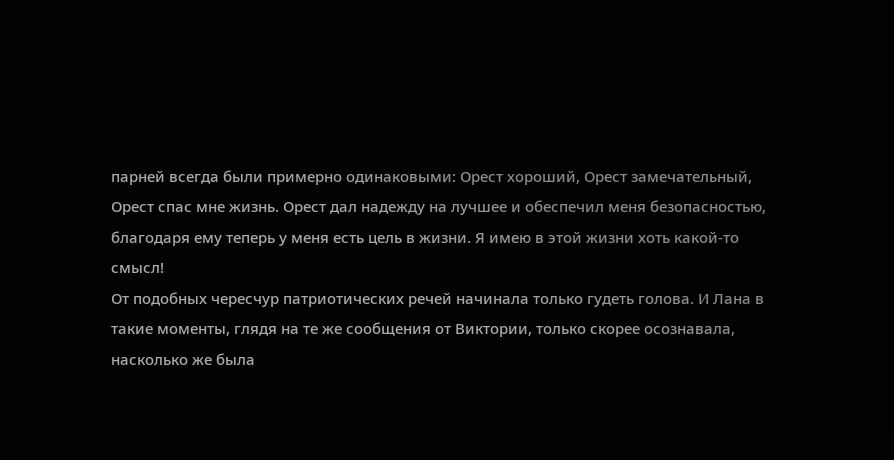парней всегда были примерно одинаковыми: Орест хороший, Орест замечательный, Орест спас мне жизнь. Орест дал надежду на лучшее и обеспечил меня безопасностью, благодаря ему теперь у меня есть цель в жизни. Я имею в этой жизни хоть какой-то смысл!
От подобных чересчур патриотических речей начинала только гудеть голова. И Лана в такие моменты, глядя на те же сообщения от Виктории, только скорее осознавала, насколько же была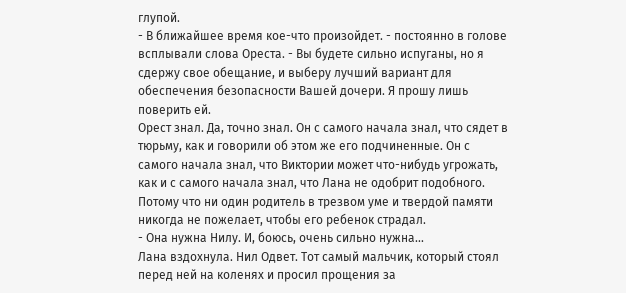глупой.
- В ближайшее время кое-что произойдет. - постоянно в голове всплывали слова Ореста. - Вы будете сильно испуганы, но я сдержу свое обещание, и выберу лучший вариант для обеспечения безопасности Вашей дочери. Я прошу лишь поверить ей.
Орест знал. Да, точно знал. Он с самого начала знал, что сядет в тюрьму, как и говорили об этом же его подчиненные. Он с самого начала знал, что Виктории может что-нибудь угрожать, как и с самого начала знал, что Лана не одобрит подобного. Потому что ни один родитель в трезвом уме и твердой памяти никогда не пожелает, чтобы его ребенок страдал.
- Она нужна Нилу. И, боюсь, очень сильно нужна...
Лана вздохнула. Нил Одвет. Тот самый мальчик, который стоял перед ней на коленях и просил прощения за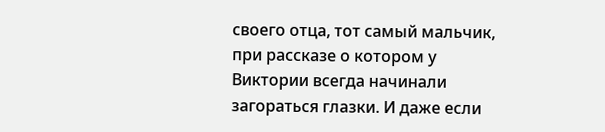своего отца, тот самый мальчик, при рассказе о котором у Виктории всегда начинали загораться глазки. И даже если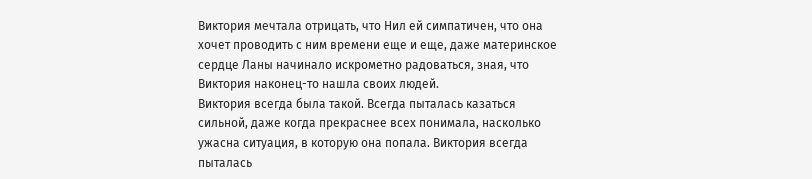Виктория мечтала отрицать, что Нил ей симпатичен, что она хочет проводить с ним времени еще и еще, даже материнское сердце Ланы начинало искрометно радоваться, зная, что Виктория наконец-то нашла своих людей.
Виктория всегда была такой. Всегда пыталась казаться сильной, даже когда прекраснее всех понимала, насколько ужасна ситуация, в которую она попала. Виктория всегда пыталась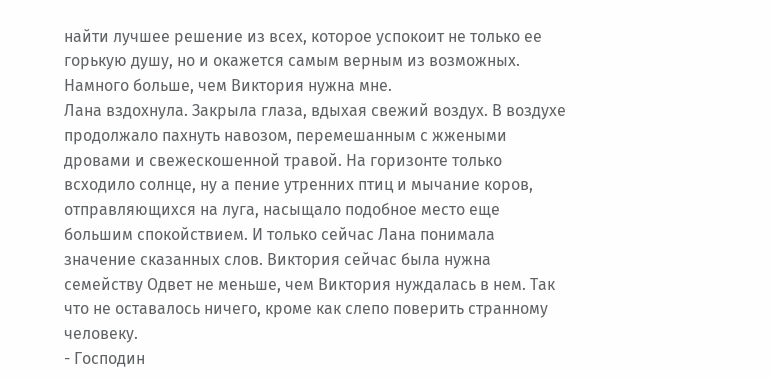найти лучшее решение из всех, которое успокоит не только ее горькую душу, но и окажется самым верным из возможных. Намного больше, чем Виктория нужна мне.
Лана вздохнула. Закрыла глаза, вдыхая свежий воздух. В воздухе продолжало пахнуть навозом, перемешанным с жжеными дровами и свежескошенной травой. На горизонте только всходило солнце, ну а пение утренних птиц и мычание коров, отправляющихся на луга, насыщало подобное место еще большим спокойствием. И только сейчас Лана понимала значение сказанных слов. Виктория сейчас была нужна семейству Одвет не меньше, чем Виктория нуждалась в нем. Так что не оставалось ничего, кроме как слепо поверить странному человеку.
- Господин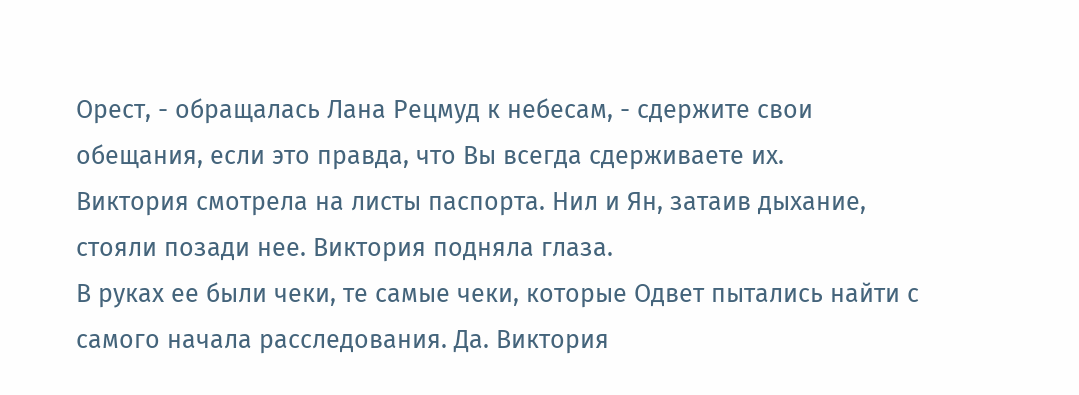Орест, - обращалась Лана Рецмуд к небесам, - сдержите свои обещания, если это правда, что Вы всегда сдерживаете их.
Виктория смотрела на листы паспорта. Нил и Ян, затаив дыхание, стояли позади нее. Виктория подняла глаза.
В руках ее были чеки, те самые чеки, которые Одвет пытались найти с самого начала расследования. Да. Виктория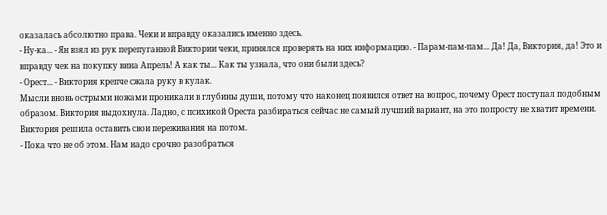оказалась абсолютно права. Чеки и вправду оказались именно здесь.
- Ну-ка... - Ян взял из рук перепуганной Виктории чеки, принялся проверять на них информацию. - Парам-пам-пам... Да! Да, Виктория, да! Это и вправду чек на покупку вина Апрель! А как ты... Как ты узнала, что они были здесь?
- Орест... - Виктория крепче сжала руку в кулак.
Мысли вновь острыми ножами проникали в глубины души, потому что наконец появился ответ на вопрос, почему Орест поступал подобным образом. Виктория выдохнула. Ладно, с психикой Ореста разбираться сейчас не самый лучший вариант, на это попросту не хватит времени. Виктория решила оставить свои переживания на потом.
- Пока что не об этом. Нам надо срочно разобраться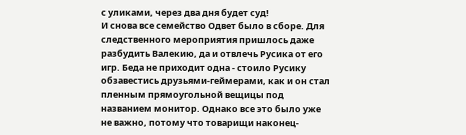с уликами, через два дня будет суд!
И снова все семейство Одвет было в сборе. Для следственного мероприятия пришлось даже разбудить Валекию, да и отвлечь Русика от его игр. Беда не приходит одна - стоило Русику обзавестись друзьями-геймерами, как и он стал пленным прямоугольной вещицы под названием монитор. Однако все это было уже не важно, потому что товарищи наконец-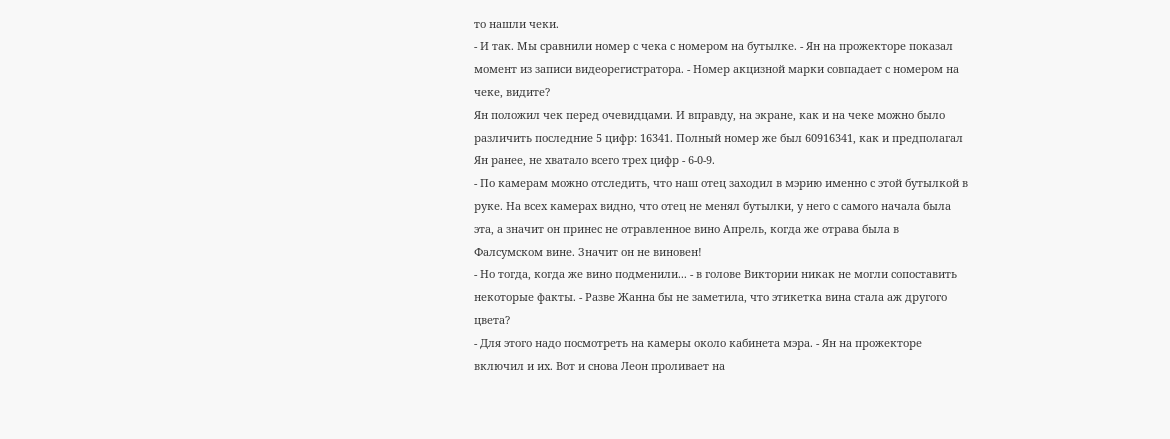то нашли чеки.
- И так. Мы сравнили номер с чека с номером на бутылке. - Ян на прожекторе показал момент из записи видеорегистратора. - Номер акцизной марки совпадает с номером на чеке, видите?
Ян положил чек перед очевидцами. И вправду, на экране, как и на чеке можно было различить последние 5 цифр: 16341. Полный номер же был 60916341, как и предполагал Ян ранее, не хватало всего трех цифр - 6-0-9.
- По камерам можно отследить, что наш отец заходил в мэрию именно с этой бутылкой в руке. На всех камерах видно, что отец не менял бутылки, у него с самого начала была эта, а значит он принес не отравленное вино Апрель, когда же отрава была в Фалсумском вине. Значит он не виновен!
- Но тогда, когда же вино подменили... - в голове Виктории никак не могли сопоставить некоторые факты. - Разве Жанна бы не заметила, что этикетка вина стала аж другого цвета?
- Для этого надо посмотреть на камеры около кабинета мэра. - Ян на прожекторе включил и их. Вот и снова Леон проливает на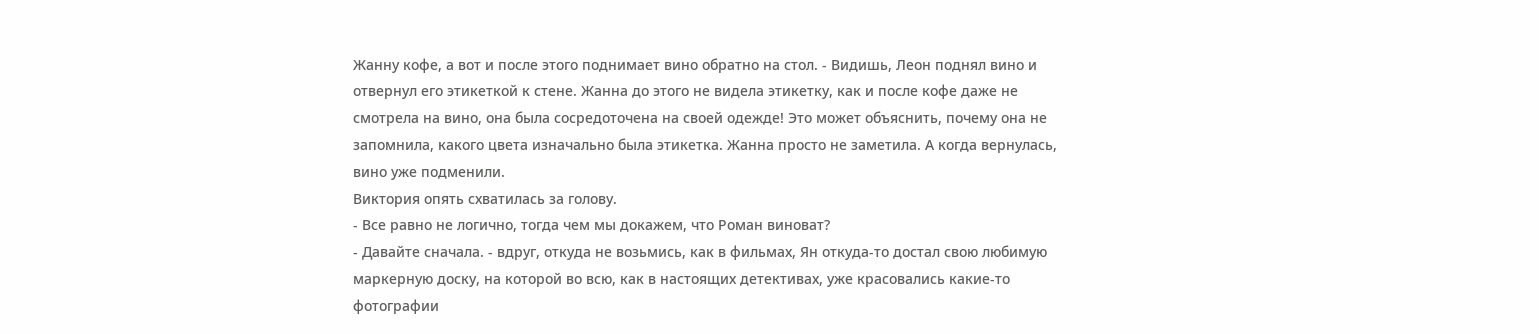Жанну кофе, а вот и после этого поднимает вино обратно на стол. - Видишь, Леон поднял вино и отвернул его этикеткой к стене. Жанна до этого не видела этикетку, как и после кофе даже не смотрела на вино, она была сосредоточена на своей одежде! Это может объяснить, почему она не запомнила, какого цвета изначально была этикетка. Жанна просто не заметила. А когда вернулась, вино уже подменили.
Виктория опять схватилась за голову.
- Все равно не логично, тогда чем мы докажем, что Роман виноват?
- Давайте сначала. - вдруг, откуда не возьмись, как в фильмах, Ян откуда-то достал свою любимую маркерную доску, на которой во всю, как в настоящих детективах, уже красовались какие-то фотографии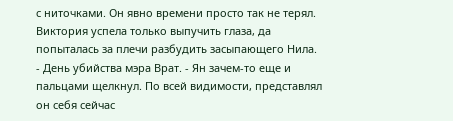с ниточками. Он явно времени просто так не терял.
Виктория успела только выпучить глаза, да попыталась за плечи разбудить засыпающего Нила.
- День убийства мэра Врат. - Ян зачем-то еще и пальцами щелкнул. По всей видимости, представлял он себя сейчас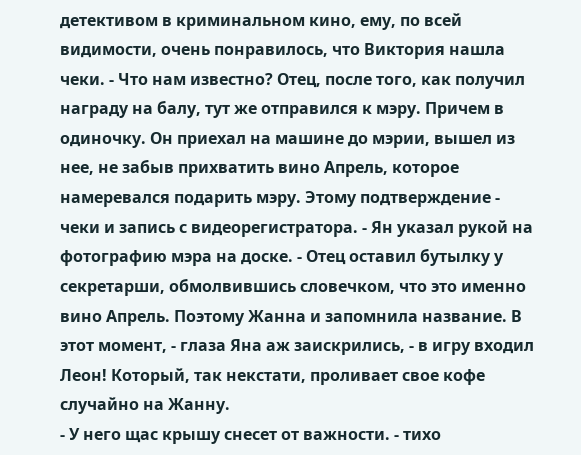детективом в криминальном кино, ему, по всей видимости, очень понравилось, что Виктория нашла чеки. - Что нам известно? Отец, после того, как получил награду на балу, тут же отправился к мэру. Причем в одиночку. Он приехал на машине до мэрии, вышел из нее, не забыв прихватить вино Апрель, которое намеревался подарить мэру. Этому подтверждение - чеки и запись с видеорегистратора. - Ян указал рукой на фотографию мэра на доске. - Отец оставил бутылку у секретарши, обмолвившись словечком, что это именно вино Апрель. Поэтому Жанна и запомнила название. В этот момент, - глаза Яна аж заискрились, - в игру входил Леон! Который, так некстати, проливает свое кофе случайно на Жанну.
- У него щас крышу снесет от важности. - тихо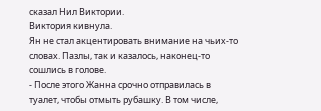сказал Нил Виктории.
Виктория кивнула.
Ян не стал акцентировать внимание на чьих-то словах. Пазлы, так и казалось, наконец-то сошлись в голове.
- После этого Жанна срочно отправилась в туалет, чтобы отмыть рубашку. В том числе,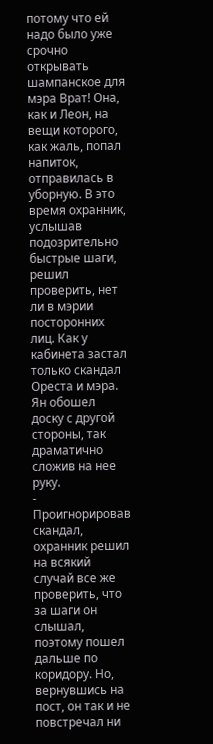потому что ей надо было уже срочно открывать шампанское для мэра Врат! Она, как и Леон, на вещи которого, как жаль, попал напиток, отправилась в уборную. В это время охранник, услышав подозрительно быстрые шаги, решил проверить, нет ли в мэрии посторонних лиц. Как у кабинета застал только скандал Ореста и мэра.
Ян обошел доску с другой стороны, так драматично сложив на нее руку.
- Проигнорировав скандал, охранник решил на всякий случай все же проверить, что за шаги он слышал, поэтому пошел дальше по коридору. Но, вернувшись на пост, он так и не повстречал ни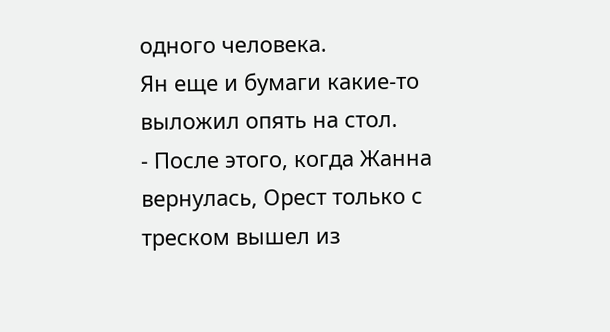одного человека.
Ян еще и бумаги какие-то выложил опять на стол.
- После этого, когда Жанна вернулась, Орест только с треском вышел из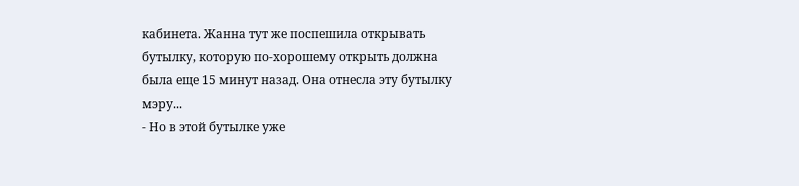кабинета. Жанна тут же поспешила открывать бутылку, которую по-хорошему открыть должна была еще 15 минут назад. Она отнесла эту бутылку мэру...
- Но в этой бутылке уже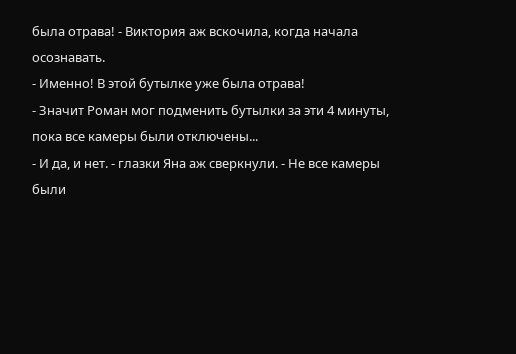была отрава! - Виктория аж вскочила, когда начала осознавать.
- Именно! В этой бутылке уже была отрава!
- Значит Роман мог подменить бутылки за эти 4 минуты, пока все камеры были отключены...
- И да, и нет. - глазки Яна аж сверкнули. - Не все камеры были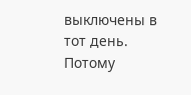выключены в тот день. Потому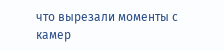что вырезали моменты с камер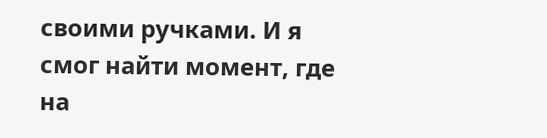своими ручками. И я смог найти момент, где на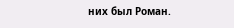них был Роман.